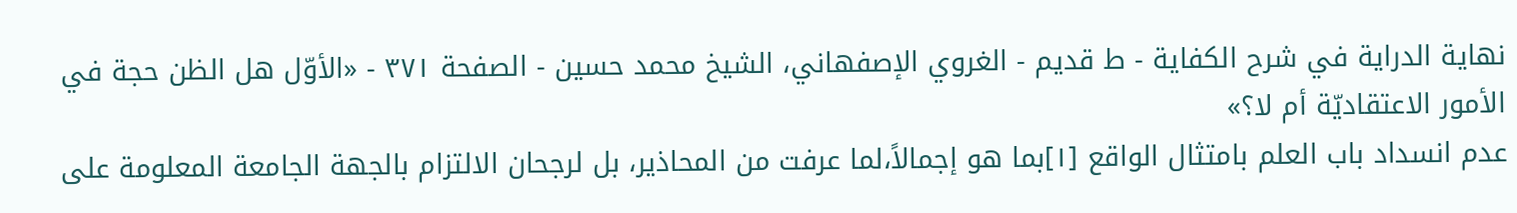نهاية الدراية في شرح الکفاية - ط قديم - الغروي الإصفهاني، الشيخ محمد حسين - الصفحة ٣٧١ - «الأوّل هل الظن حجة في الأمور الاعتقاديّة أم لا؟»
عدم انسداد باب العلم بامتثال الواقع [١]بما هو إجمالاً،لما عرفت من المحاذير، بل لرجحان الالتزام بالجهة الجامعة المعلومة على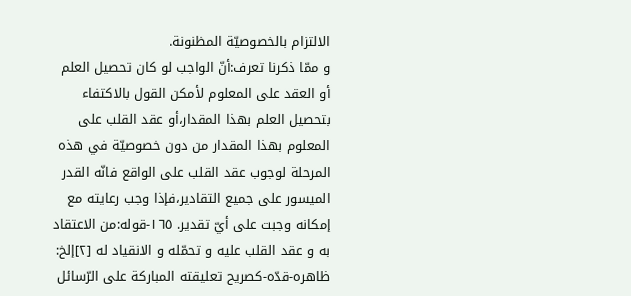الالتزام بالخصوصيّة المظنونة.
و ممّا ذكرنا تعرف:أنّ الواجب لو كان تحصيل العلم أو العقد على المعلوم لأمكن القول بالاكتفاء بتحصيل العلم بهذا المقدار،أو عقد القلب على المعلوم بهذا المقدار من دون خصوصيّة في هذه المرحلة لوجوب عقد القلب على الواقع فانّه القدر الميسور على جميع التقادير،فإذا وجب رعايته مع إمكانه وجبت على أيّ تقدير. ١٦٥-قوله:من الاعتقاد به و عقد القلب عليه و تحمّله و الانقياد له [٢]إلخ:
ظاهره-قدّه-كصريح تعليقته المباركة على الرّسائل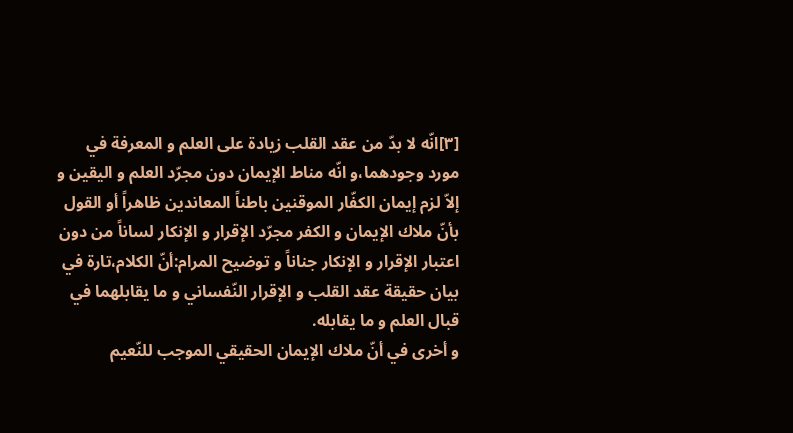[٣]انّه لا بدّ من عقد القلب زيادة على العلم و المعرفة في مورد وجودهما،و انّه مناط الإيمان دون مجرّد العلم و اليقين و إلاّ لزم إيمان الكفّار الموقنين باطناً المعاندين ظاهراً أو القول بأنّ ملاك الإيمان و الكفر مجرّد الإقرار و الإنكار لساناً من دون اعتبار الإقرار و الإنكار جناناً و توضيح المرام:أنّ الكلام،تارة في بيان حقيقة عقد القلب و الإقرار النّفساني و ما يقابلهما في قبال العلم و ما يقابله.
و أخرى في أنّ ملاك الإيمان الحقيقي الموجب للنّعيم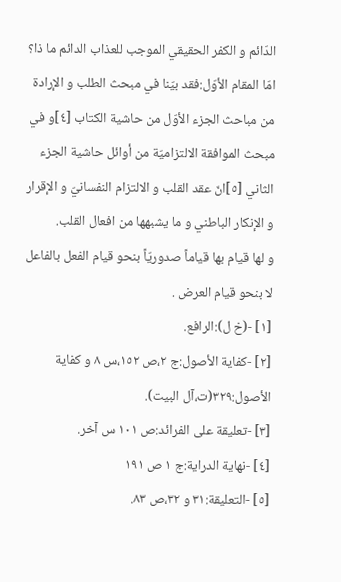الدّائم و الكفر الحقيقي الموجب للعذاب الدائم ما ذا؟ امّا المقام الأوّل:فقد بيّنا في مبحث الطلب و الإرادة من مباحث الجزء الأوّل من حاشية الكتاب [٤]و في مبحث الموافقة الالتزاميّة من أوائل حاشية الجزء الثاني [٥]انّ عقد القلب و الالتزام النفسانيّ و الإقرار و الإنكار الباطني و ما يشبهها من افعال القلب.
و لها قيام بها قياماً صدوريّاً بنحو قيام الفعل بالفاعل لا بنحو قيام العرض .
[١] -(خ ل):الرافع.
[٢] -كفاية الأصول:ج ٢،ص ١٥٢،س ٨ و كفاية الأصول:٣٢٩(ت،آل البيت).
[٣] -تعليقة على الفرائد:ص ١٠١ س آخر.
[٤] -نهاية الدراية:ج ١ ص ١٩١
[٥] -التعليقة:٣١ و ٣٢،ص ٨٣.